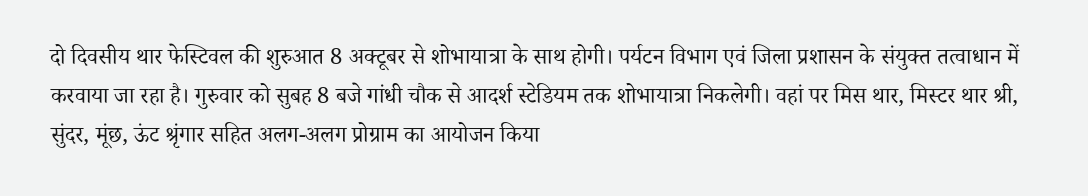दो दिवसीय थार फेस्टिवल की शुरुआत 8 अक्टूबर से शोभायात्रा के साथ होगी। पर्यटन विभाग एवं जिला प्रशासन के संयुक्त तत्वाधान में करवाया जा रहा है। गुरुवार को सुबह 8 बजे गांधी चौक से आदर्श स्टेडियम तक शोभायात्रा निकलेगी। वहां पर मिस थार, मिस्टर थार श्री, सुंदर, मूंछ, ऊंट श्रृंगार सहित अलग-अलग प्रोग्राम का आयोजन किया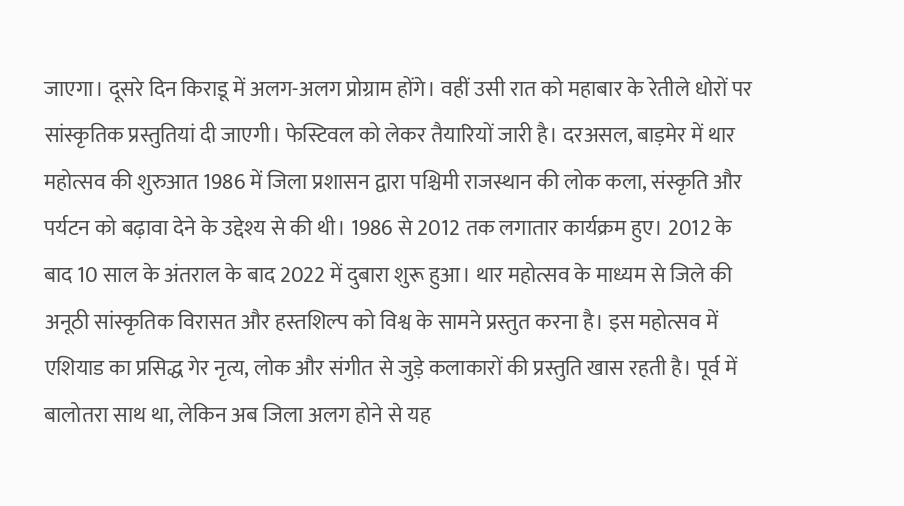जाएगा। दूसरे दिन किराडू में अलग-अलग प्रोग्राम होंगे। वहीं उसी रात को महाबार के रेतीले धोरों पर सांस्कृतिक प्रस्तुतियां दी जाएगी। फेस्टिवल को लेकर तैयारियों जारी है। दरअसल, बाड़मेर में थार महोत्सव की शुरुआत 1986 में जिला प्रशासन द्वारा पश्चिमी राजस्थान की लोक कला, संस्कृति और पर्यटन को बढ़ावा देने के उद्देश्य से की थी। 1986 से 2012 तक लगातार कार्यक्रम हुए। 2012 के बाद 10 साल के अंतराल के बाद 2022 में दुबारा शुरू हुआ। थार महोत्सव के माध्यम से जिले की अनूठी सांस्कृतिक विरासत और हस्तशिल्प को विश्व के सामने प्रस्तुत करना है। इस महोत्सव में एशियाड का प्रसिद्ध गेर नृत्य, लोक और संगीत से जुड़े कलाकारों की प्रस्तुति खास रहती है। पूर्व में बालोतरा साथ था, लेकिन अब जिला अलग होने से यह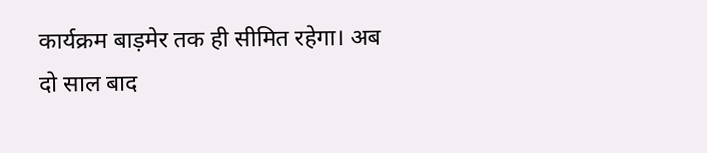कार्यक्रम बाड़मेर तक ही सीमित रहेगा। अब दो साल बाद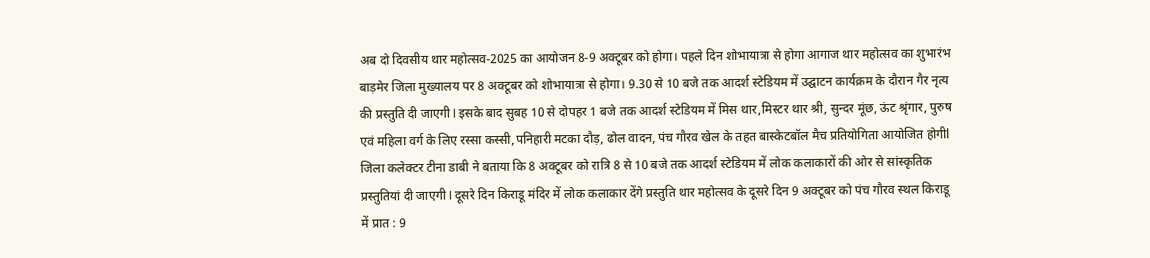अब दो दिवसीय थार महोत्सव-2025 का आयोजन 8-9 अक्टूबर को होगा। पहले दिन शोभायात्रा से होगा आगाज थार महोत्सव का शुभारंभ बाड़मेर जिला मुख्यालय पर 8 अक्टूबर को शोभायात्रा से होगा। 9.30 से 10 बजे तक आदर्श स्टेडियम में उद्घाटन कार्यक्रम के दौरान गैर नृत्य की प्रस्तुति दी जाएगी l इसके बाद सुबह 10 से दोपहर 1 बजे तक आदर्श स्टेडियम में मिस थार,मिस्टर थार श्री, सुन्दर मूंछ, ऊंट श्रृंगार, पुरुष एवं महिला वर्ग के लिए रस्सा कस्सी,पनिहारी मटका दौड़, ढोल वादन, पंच गौरव खेल के तहत बास्केटबॉल मैच प्रतियोगिता आयोजित होगीl जिला कलेक्टर टीना डाबी ने बताया कि 8 अक्टूबर को रात्रि 8 से 10 बजे तक आदर्श स्टेडियम में लोक कलाकारों की ओर से सांस्कृतिक प्रस्तुतियां दी जाएगी l दूसरे दिन किराडू मंदिर में लोक कलाकार देंगे प्रस्तुति थार महोत्सव के दूसरे दिन 9 अक्टूबर को पंच गौरव स्थल किराडू में प्रात : 9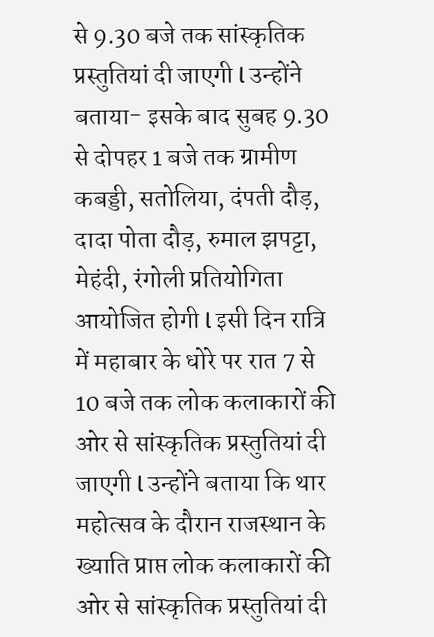से 9.30 बजे तक सांस्कृतिक प्रस्तुतियां दी जाएगी l उन्होंने बताया- इसके बाद सुबह 9.30 से दोपहर 1 बजे तक ग्रामीण कबड्डी, सतोलिया, दंपती दौड़, दादा पोता दौड़, रुमाल झपट्टा, मेहंदी, रंगोली प्रतियोगिता आयोजित होगी l इसी दिन रात्रि में महाबार के धोरे पर रात 7 से 10 बजे तक लोक कलाकारों की ओर से सांस्कृतिक प्रस्तुतियां दी जाएगी l उन्होंने बताया कि थार महोत्सव के दौरान राजस्थान के ख्याति प्राप्त लोक कलाकारों की ओर से सांस्कृतिक प्रस्तुतियां दी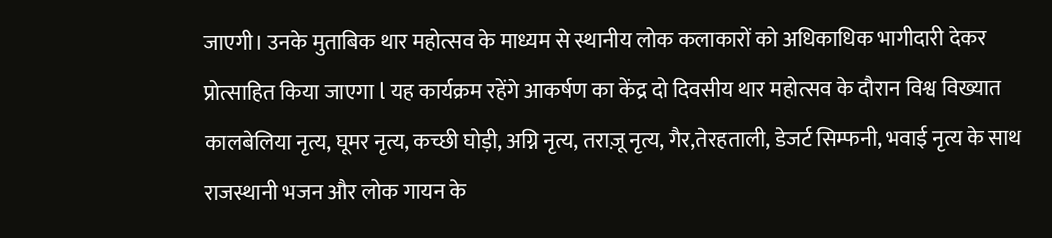जाएगी। उनके मुताबिक थार महोत्सव के माध्यम से स्थानीय लोक कलाकारों को अधिकाधिक भागीदारी देकर प्रोत्साहित किया जाएगा l यह कार्यक्रम रहेंगे आकर्षण का केंद्र दो दिवसीय थार महोत्सव के दौरान विश्व विख्यात कालबेलिया नृत्य, घूमर नृत्य, कच्छी घोड़ी, अग्नि नृत्य, तराज़ू नृत्य, गैर,तेरहताली, डेजर्ट सिम्फनी, भवाई नृत्य के साथ राजस्थानी भजन और लोक गायन के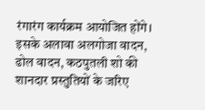रंगारंग कार्यक्रम आयोजित होंगे। इसके अलावा अलगोजा वादन, ढोल वादन, कठपुतली शो की शानदार प्रस्तुतियों के जरिए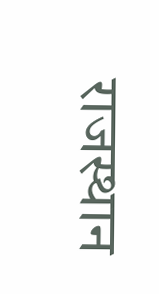राजस्थान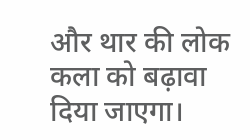और थार की लोक कला को बढ़ावा दिया जाएगा।